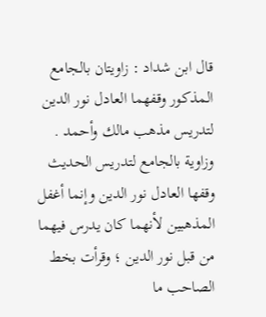قال ابن شداد : زاويتان بالجامع المذكور وقفهما العادل نور الدين لتدريس مذهب مالك وأحمد . وزاوية بالجامع لتدريس الحديث وقفها العادل نور الدين وإنما أغفل المذهبين لأنهما كان يدرس فيهما من قبل نور الدين ؛ وقرأت بخط الصاحب ما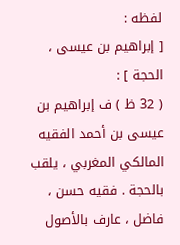لفظه :
[ إبراهيم بن عيسى ، الحجة ] :
( 32 ظ ) ف إبراهيم بن عيسى بن أحمد الفقيه المالكي المغربي ، يلقب بالحجة . فقيه حسن ، فاضل ، عارف بالأصول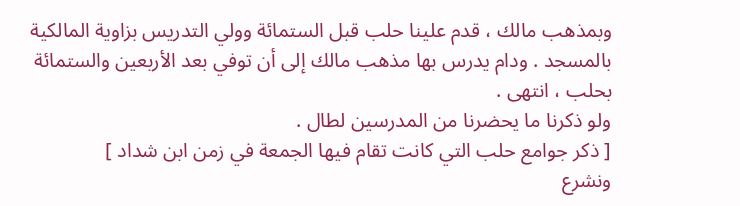وبمذهب مالك ، قدم علينا حلب قبل الستمائة وولي التدريس بزاوية المالكية بالمسجد . ودام يدرس بها مذهب مالك إلى أن توفي بعد الأربعين والستمائة بحلب ، انتهى .
ولو ذكرنا ما يحضرنا من المدرسين لطال .
[ ذكر جوامع حلب التي كانت تقام فيها الجمعة في زمن ابن شداد ]
ونشرع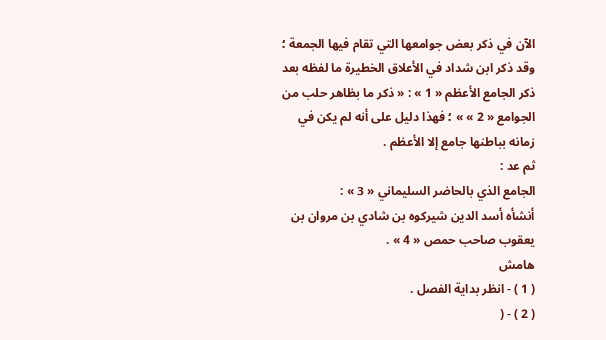الآن في ذكر بعض جوامعها التي تقام فيها الجمعة ؛ وقد ذكر ابن شداد في الأعلاق الخطيرة ما لفظه بعد ذكر الجامع الأعظم « 1 » : « ذكر ما بظاهر حلب من الجوامع « 2 » » ؛ فهذا دليل على أنه لم يكن في زمانه بباطنها جامع إلا الأعظم .
ثم عد :
الجامع الذي بالحاضر السليماني « 3 » :
أنشأه أسد الدين شيركوه بن شادي بن مروان بن يعقوب صاحب حمص « 4 » .
هامش
( 1 ) - انظر بداية الفصل .
( 2 ) - (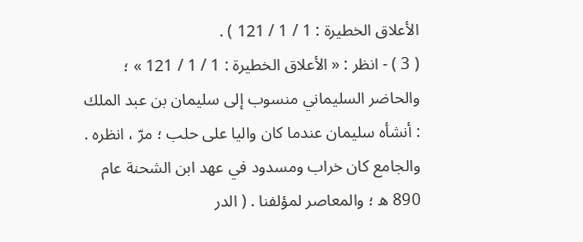الأعلاق الخطيرة : 1 / 1 / 121 ) .
( 3 ) - انظر : « الأعلاق الخطيرة : 1 / 1 / 121 » ؛ والحاضر السليماني منسوب إلى سليمان بن عبد الملك : أنشأه سليمان عندما كان واليا على حلب ؛ مرّ ، انظره . والجامع كان خراب ومسدود في عهد ابن الشحنة عام 890 ه ؛ والمعاصر لمؤلفنا . ( الدر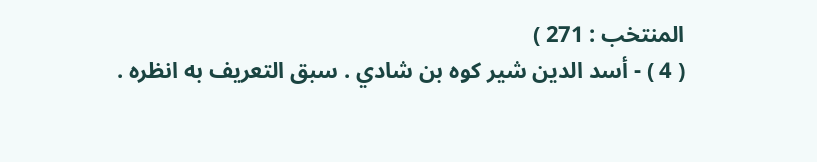المنتخب : 271 )
( 4 ) - أسد الدين شير كوه بن شادي . سبق التعريف به انظره .